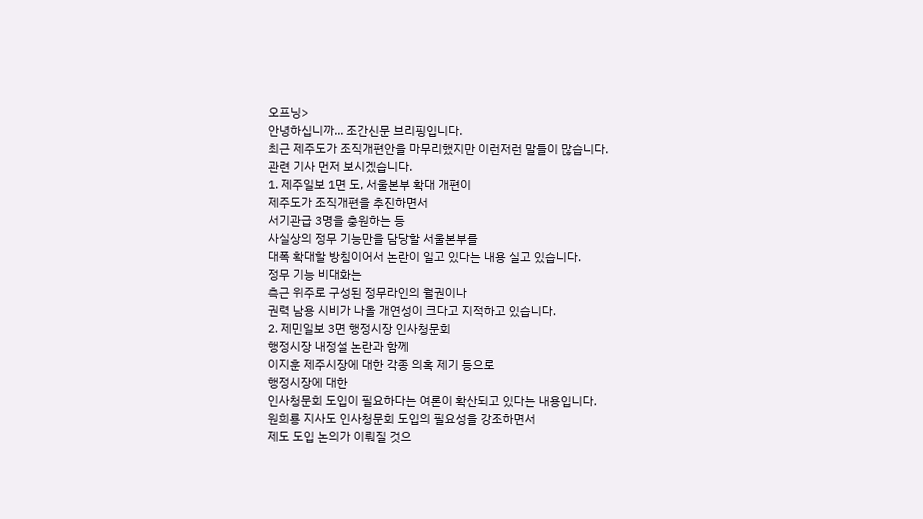오프닝>
안녕하십니까... 조간신문 브리핑입니다.
최근 제주도가 조직개편안을 마무리했지만 이런저런 말들이 많습니다.
관련 기사 먼저 보시겠습니다.
1. 제주일보 1면 도, 서울본부 확대 개편이
제주도가 조직개편을 추진하면서
서기관급 3명을 충원하는 등
사실상의 정무 기능만을 담당할 서울본부를
대폭 확대할 방침이어서 논란이 일고 있다는 내용 실고 있습니다.
정무 기능 비대화는
측근 위주로 구성된 정무라인의 월권이나
권력 남용 시비가 나올 개연성이 크다고 지적하고 있습니다.
2. 제민일보 3면 행정시장 인사청문회
행정시장 내정설 논란과 함께
이지훈 제주시장에 대한 각종 의혹 제기 등으로
행정시장에 대한
인사청문회 도입이 필요하다는 여론이 확산되고 있다는 내용입니다.
원희룡 지사도 인사청문회 도입의 필요성을 강조하면서
제도 도입 논의가 이뤄질 것으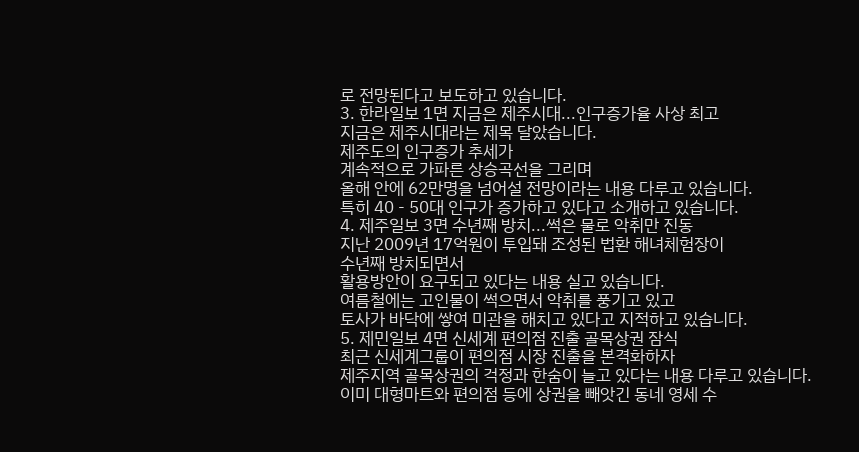로 전망된다고 보도하고 있습니다.
3. 한라일보 1면 지금은 제주시대...인구증가율 사상 최고
지금은 제주시대라는 제목 달았습니다.
제주도의 인구증가 추세가
계속적으로 가파른 상승곡선을 그리며
올해 안에 62만명을 넘어설 전망이라는 내용 다루고 있습니다.
특히 40 - 50대 인구가 증가하고 있다고 소개하고 있습니다.
4. 제주일보 3면 수년째 방치...썩은 물로 악취만 진동
지난 2009년 17억원이 투입돼 조성된 법환 해녀체험장이
수년째 방치되면서
활용방안이 요구되고 있다는 내용 실고 있습니다.
여름철에는 고인물이 썩으면서 악취를 풍기고 있고
토사가 바닥에 쌓여 미관을 해치고 있다고 지적하고 있습니다.
5. 제민일보 4면 신세계 편의점 진출 골목상권 잠식
최근 신세계그룹이 편의점 시장 진출을 본격화하자
제주지역 골목상권의 걱정과 한숨이 늘고 있다는 내용 다루고 있습니다.
이미 대형마트와 편의점 등에 상권을 빼앗긴 동네 영세 수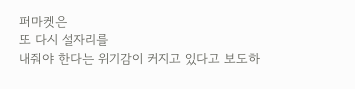퍼마켓은
또 다시 설자리를
내줘야 한다는 위기감이 커지고 있다고 보도하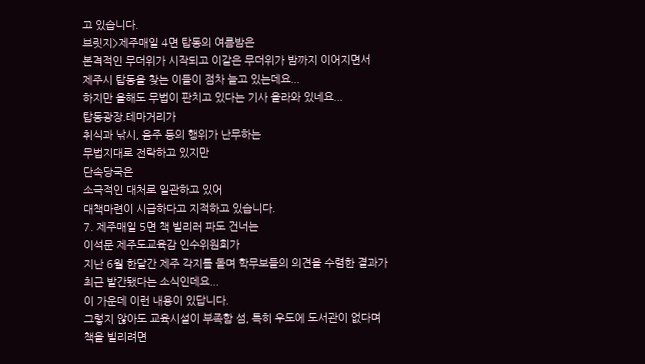고 있습니다.
브릿지>제주매일 4면 탑동의 여름밤은
본격적인 무더위가 시작되고 이같은 무더위가 밤까지 이어지면서
제주시 탑동을 찾는 이들이 점차 늘고 있는데요...
하지만 올해도 무법이 판치고 있다는 기사 올라와 있네요...
탑동광장.테마거리가
취식과 낚시, 음주 등의 행위가 난무하는
무법지대로 전락하고 있지만
단속당국은
소극적인 대처로 일관하고 있어
대책마련이 시급하다고 지적하고 있습니다.
7. 제주매일 5면 책 빌리러 파도 건너는
이석문 제주도교육감 인수위원회가
지난 6월 한달간 제주 각지를 돌며 학무보들의 의견을 수렴한 결과가
최근 발간됐다는 소식인데요...
이 가운데 이런 내용이 있답니다.
그렇지 않아도 교육시설이 부족함 섬, 특히 우도에 도서관이 없다며
책을 빌리려면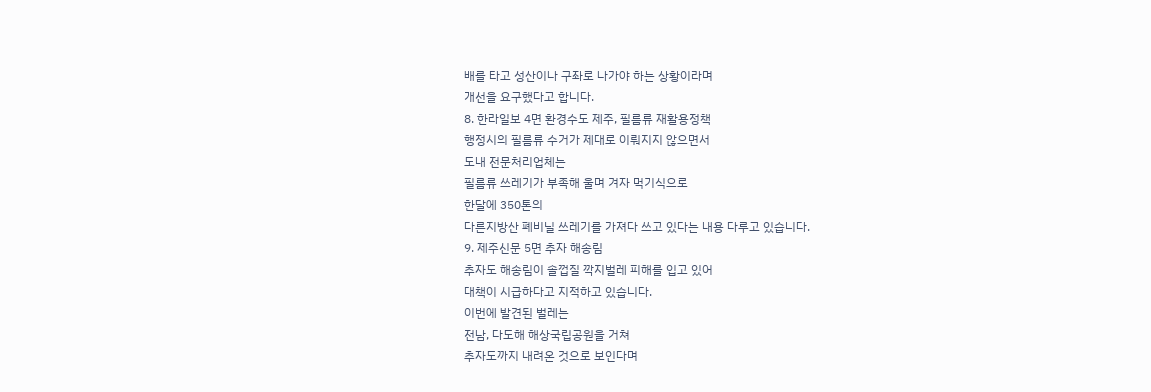배를 타고 성산이나 구좌로 나가야 하는 상황이라며
개선을 요구했다고 합니다.
8. 한라일보 4면 환경수도 제주, 필름류 재활용정책
행정시의 필름류 수거가 제대로 이뤄지지 않으면서
도내 전문처리업체는
필름류 쓰레기가 부족해 울며 겨자 먹기식으로
한달에 350톤의
다른지방산 폐비닐 쓰레기를 가져다 쓰고 있다는 내용 다루고 있습니다.
9. 제주신문 5면 추자 해송림
추자도 해송림이 솔껍질 깍지벌레 피해를 입고 있어
대책이 시급하다고 지적하고 있습니다.
이번에 발견된 벌레는
전남, 다도해 해상국립공원을 거쳐
추자도까지 내려온 것으로 보인다며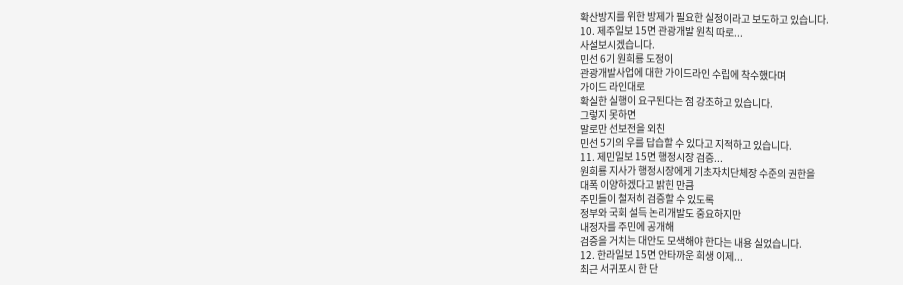확산방지를 위한 방제가 필요한 실정이라고 보도하고 있습니다.
10. 제주일보 15면 관광개발 원칙 따로...
사설보시겠습니다.
민선 6기 원희룡 도정이
관광개발사업에 대한 가이드라인 수립에 착수했다며
가이드 라인대로
확실한 실행이 요구된다는 점 강조하고 있습니다.
그렇지 못하면
말로만 선보전을 외친
민선 5기의 우를 답습할 수 있다고 지적하고 있습니다.
11. 제민일보 15면 행정시장 검증...
원희룡 지사가 행정시장에게 기초자치단체장 수준의 권한을
대폭 이양하겠다고 밝힌 만큼
주민들이 철저히 검증할 수 있도록
정부와 국회 설득 논리개발도 중요하지만
내정자를 주민에 공개해
검증을 거치는 대안도 모색해야 한다는 내용 실었습니다.
12. 한라일보 15면 안타까운 희생 이제...
최근 서귀포시 한 단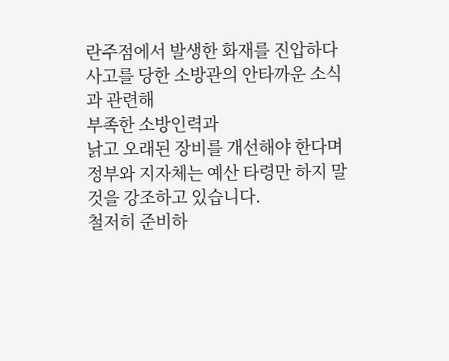란주점에서 발생한 화재를 진압하다 사고를 당한 소방관의 안타까운 소식과 관련해
부족한 소방인력과
낡고 오래된 장비를 개선해야 한다며
정부와 지자체는 예산 타령만 하지 말 것을 강조하고 있습니다.
철저히 준비하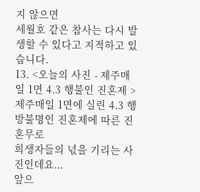지 않으면
세월호 같은 참사는 다시 발생할 수 있다고 지적하고 있습니다.
13. <오늘의 사진 - 제주매일 1면 4.3 행불인 진혼제 >
제주매일 1면에 실린 4.3 행방불명인 진혼제에 따른 진혼무로
희생자들의 넋을 기리는 사진인데요...
앞으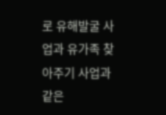로 유해발굴 사업과 유가족 찾아주기 사업과 같은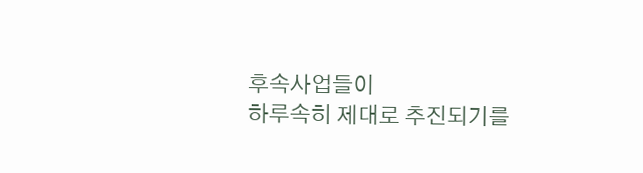후속사업들이
하루속히 제대로 추진되기를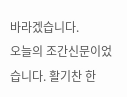바라겠습니다.
오늘의 조간신문이었습니다. 활기찬 한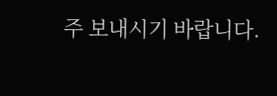주 보내시기 바랍니다.